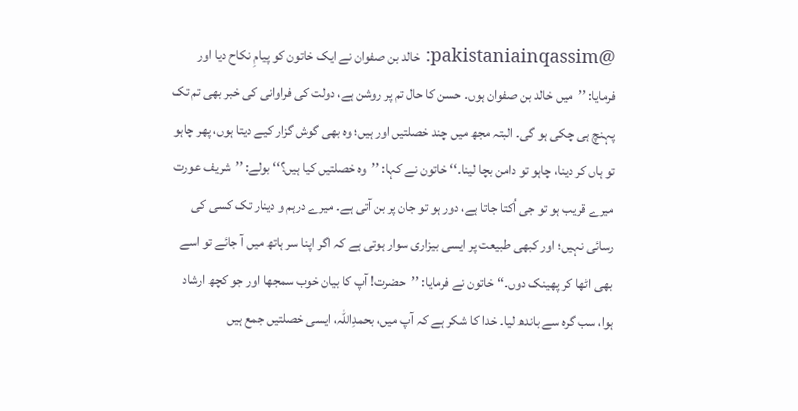@pakistaniainqassim: خالد بن صفوان نے ایک خاتون کو پیامِ نکاح دیا اور فرمایا: ’’میں خالد بن صفوان ہوں۔ حسن کا حال تم پر روشن ہے، دولت کی فراوانی کی خبر بھی تم تک پہنچ ہی چکی ہو گی۔ البتہ مجھ میں چند خصلتیں اور ہیں؛ وہ بھی گوش گزار کیے دیتا ہوں، پھر چاہو تو ہاں کر دینا، چاہو تو دامن بچا لینا۔‘‘ خاتون نے کہا: ’’وہ خصلتیں کیا ہیں؟‘‘ بولے: ’’شریف عورت میرے قریب ہو تو جی اُکتا جاتا ہے، دور ہو تو جان پر بن آتی ہے۔ میرے درہم و دینار تک کسی کی رسائی نہیں؛ اور کبھی طبیعت پر ایسی بیزاری سوار ہوتی ہے کہ اگر اپنا سر ہاتھ میں آ جائے تو اسے بھی اٹھا کر پھینک دوں۔‘‘ خاتون نے فرمایا: ’’حضرت! آپ کا بیان خوب سمجھا اور جو کچھ ارشاد ہوا، سب گرہ سے باندھ لیا۔ خدا کا شکر ہے کہ آپ میں، بحمدِاللّٰہ، ایسی خصلتیں جمع ہیں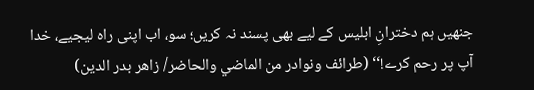جنھیں ہم دخترانِ ابلیس کے لیے بھی پسند نہ کریں؛ سو، اب اپنی راہ لیجیے، خدا آپ پر رحم کرے!‘‘ (طرائف ونوادر من الماضي والحاضر/ زاهر بدر الدين)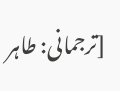[ترجمانی: طاہر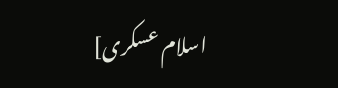اسلام عسکری]